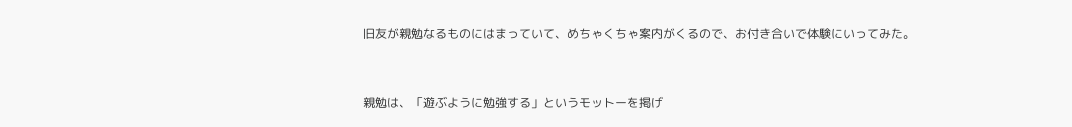旧友が親勉なるものにはまっていて、めちゃくちゃ案内がくるので、お付き合いで体験にいってみた。



親勉は、「遊ぶように勉強する」というモットーを掲げ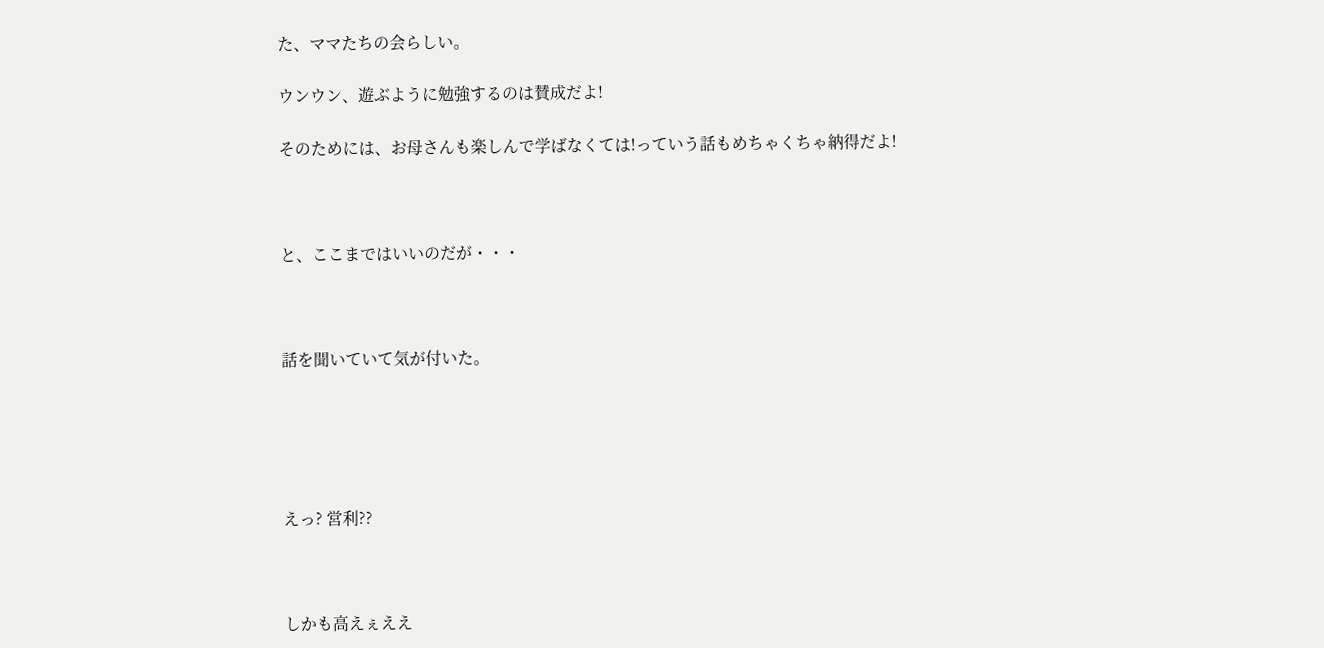た、ママたちの会らしい。

ウンウン、遊ぶように勉強するのは賛成だよ!

そのためには、お母さんも楽しんで学ばなくては!っていう話もめちゃくちゃ納得だよ!



と、ここまではいいのだが・・・



話を聞いていて気が付いた。





えっ? 営利??



しかも高えぇええ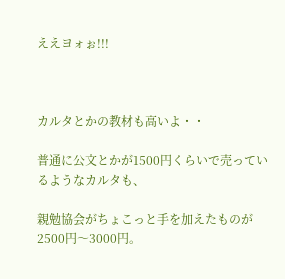ええヨォぉ!!!



カルタとかの教材も高いよ・・

普通に公文とかが1500円くらいで売っているようなカルタも、

親勉協会がちょこっと手を加えたものが2500円〜3000円。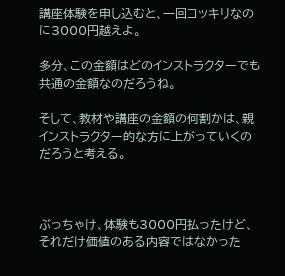講座体験を申し込むと、一回コッキリなのに3000円越えよ。

多分、この金額はどのインストラクターでも共通の金額なのだろうね。

そして、教材や講座の金額の何割かは、親インストラクター的な方に上がっていくのだろうと考える。



ぶっちゃけ、体験も3000円払ったけど、それだけ価値のある内容ではなかった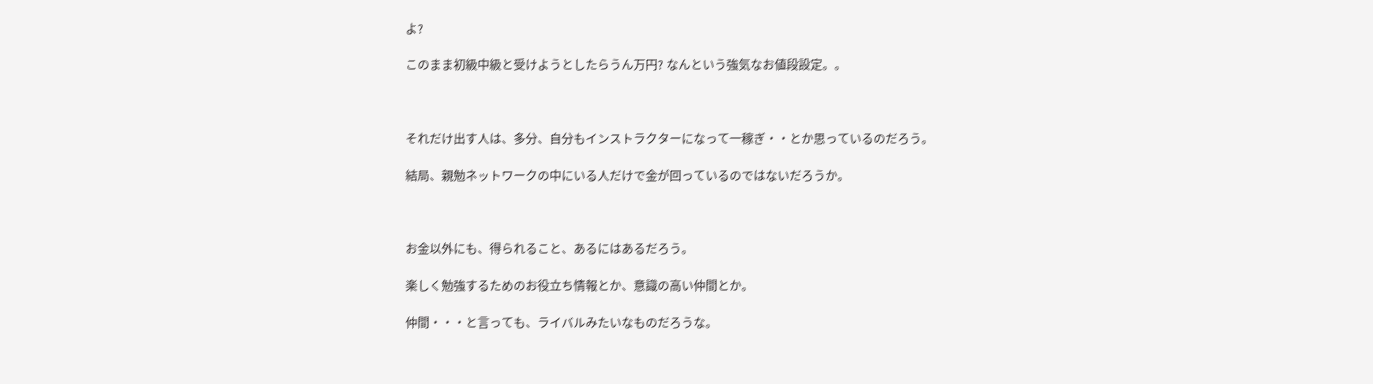よ?

このまま初級中級と受けようとしたらうん万円? なんという強気なお値段設定。。



それだけ出す人は、多分、自分もインストラクターになって一稼ぎ・・とか思っているのだろう。

結局、親勉ネットワークの中にいる人だけで金が回っているのではないだろうか。



お金以外にも、得られること、あるにはあるだろう。

楽しく勉強するためのお役立ち情報とか、意識の高い仲間とか。

仲間・・・と言っても、ライバルみたいなものだろうな。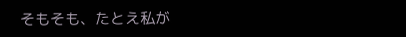そもそも、たとえ私が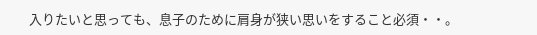入りたいと思っても、息子のために肩身が狭い思いをすること必須・・。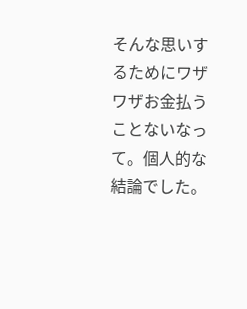そんな思いするためにワザワザお金払うことないなって。個人的な結論でした。